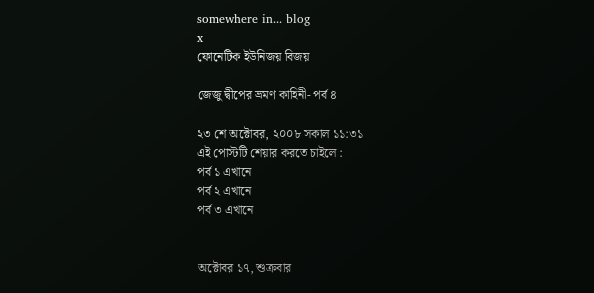somewhere in... blog
x
ফোনেটিক ইউনিজয় বিজয়

জেজু দ্বীপের ভ্রমণ কাহিনী- পর্ব ৪

২৩ শে অক্টোবর, ২০০৮ সকাল ১১:৩১
এই পোস্টটি শেয়ার করতে চাইলে :
পর্ব ১ এখানে
পর্ব ২ এখানে
পর্ব ৩ এখানে


অক্টোবর ১৭, শুক্রবার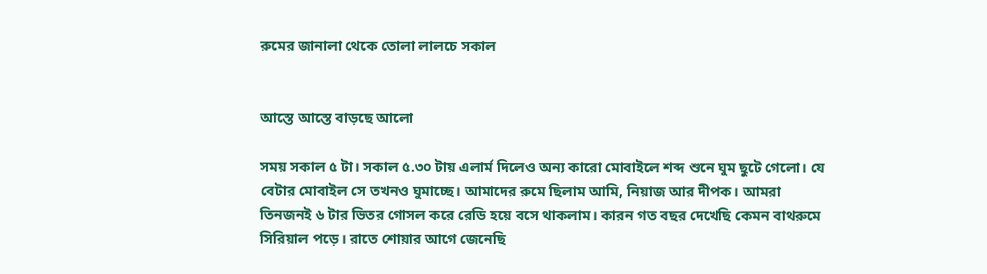রুমের জানালা থেকে তোলা লালচে সকাল


আস্তে আস্তে বাড়ছে আলো

সময় সকাল ৫ টা। সকাল ৫.৩০ টায় এলার্ম দিলেও অন্য কারো মোবাইলে শব্দ শুনে ঘুম ছুটে গেলো। যে বেটার মোবাইল সে তখনও ঘুমাচ্ছে। আমাদের রুমে ছিলাম আমি, নিয়াজ আর দীপক। আমরা তিনজনই ৬ টার ভিতর গোসল করে রেডি হয়ে বসে থাকলাম। কারন গত বছর দেখেছি কেমন বাথরুমে সিরিয়াল পড়ে। রাতে শোয়ার আগে জেনেছি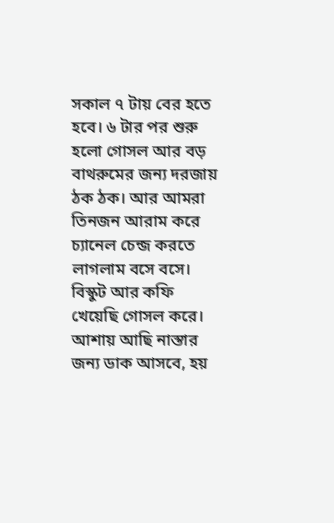সকাল ৭ টায় বের হতে হবে। ৬ টার পর শুরু হলো গোসল আর বড় বাথরুমের জন্য দরজায় ঠক ঠক। আর আমরা তিনজন আরাম করে চ্যানেল চেন্জ করতে লাগলাম বসে বসে। বিস্কুট আর কফি খেয়েছি গোসল করে। আশায় আছি নাস্তার জন্য ডাক আসবে, হয়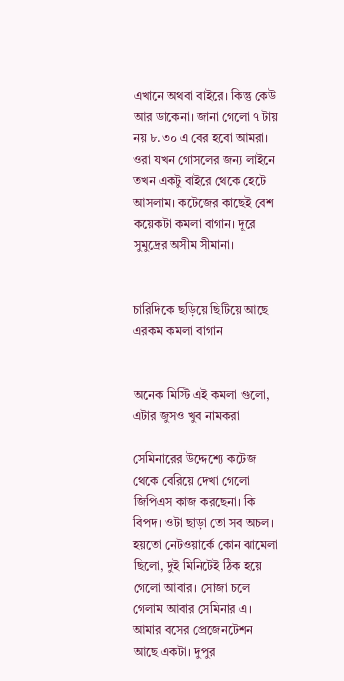এখানে অথবা বাইরে। কিন্তু কেউ আর ডাকেনা। জানা গেলো ৭ টায় নয় ৮.৩০ এ বের হবো আমরা। ওরা যখন গোসলের জন্য লাইনে তখন একটু বাইরে থেকে হেটে আসলাম। কটেজের কাছেই বেশ কয়েকটা কমলা বাগান। দূরে সুমুদ্রের অসীম সীমানা।


চারিদিকে ছড়িয়ে ছিটিয়ে আছে এরকম কমলা বাগান


অনেক মিস্টি এই কমলা গুলো, এটার জুসও খুব নামকরা

সেমিনারের উদ্দেশ্যে কটেজ থেকে বেরিয়ে দেখা গেলো জিপিএস কাজ করছেনা। কি বিপদ। ওটা ছাড়া তো সব অচল। হয়তো নেটওয়ার্কে কোন ঝামেলা ছিলো, দুই মিনিটেই ঠিক হয়ে গেলো আবার। সোজা চলে গেলাম আবার সেমিনার এ। আমার বসের প্রেজেনটেশন আছে একটা। দুপুর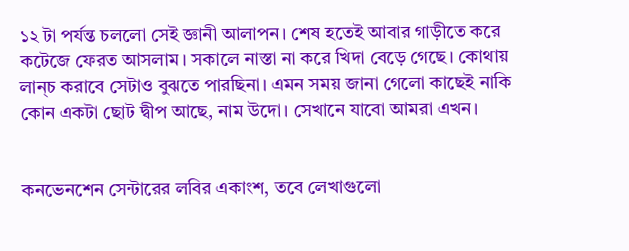১২ টা পর্যন্ত চললো সেই জ্ঞানী আলাপন। শেষ হতেই আবার গাড়ীতে করে কটেজে ফেরত আসলাম। সকালে নাস্তা না করে খিদা বেড়ে গেছে। কোথায় লান্চ করাবে সেটাও বুঝতে পারছিনা। এমন সময় জানা গেলো কাছেই নাকি কোন একটা ছোট দ্বীপ আছে, নাম উদো। সেখানে যাবো আমরা এখন।


কনভেনশেন সেন্টারের লবির একাংশ, তবে লেখাগুলো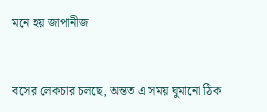মনে হয় জাপানীজ


বসের লেকচার চলছে, অন্তত এ সময় ঘুমানো ঠিক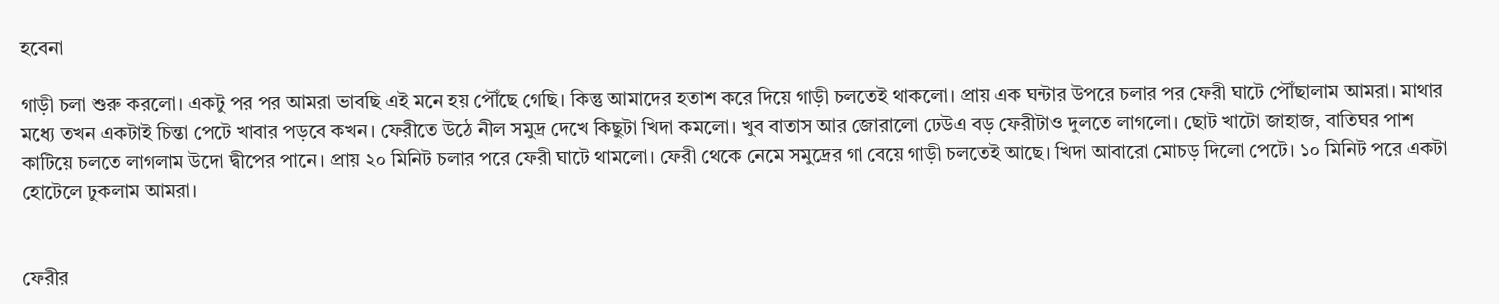হবেনা

গাড়ী চলা শুরু করলো। একটু পর পর আমরা ভাবছি এই মনে হয় পৌঁছে গেছি। কিন্তু আমাদের হতাশ করে দিয়ে গাড়ী চলতেই থাকলো। প্রায় এক ঘন্টার উপরে চলার পর ফেরী ঘাটে পৌঁছালাম আমরা। মাথার মধ্যে তখন একটাই চিন্তা পেটে খাবার পড়বে কখন। ফেরীতে উঠে নীল সমুদ্র দেখে কিছুটা খিদা কমলো। খুব বাতাস আর জোরালো ঢেউএ বড় ফেরীটাও দুলতে লাগলো। ছোট খাটো জাহাজ, বাতিঘর পাশ কাটিয়ে চলতে লাগলাম উদো দ্বীপের পানে। প্রায় ২০ মিনিট চলার পরে ফেরী ঘাটে থামলো। ফেরী থেকে নেমে সমুদ্রের গা বেয়ে গাড়ী চলতেই আছে। খিদা আবারো মোচড় দিলো পেটে। ১০ মিনিট পরে একটা হোটেলে ঢুকলাম আমরা।


ফেরীর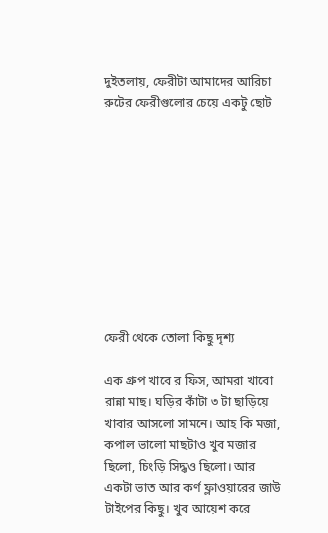দুইতলায়, ফেরীটা আমাদের আরিচা রুটের ফেরীগুলোর চেয়ে একটু ছোট










ফেরী থেকে তোলা কিছু দৃশ্য

এক গ্রুপ খাবে র ফিস, আমরা খাবো রান্না মাছ। ঘড়ির কাঁটা ৩ টা ছাড়িয়ে খাবার আসলো সামনে। আহ কি মজা, কপাল ভালো মাছটাও খুব মজার ছিলো, চিংড়ি সিদ্ধও ছিলো। আর একটা ভাত আর কর্ণ ফ্লাওয়ারের জাউ টাইপের কিছু। খুব আয়েশ করে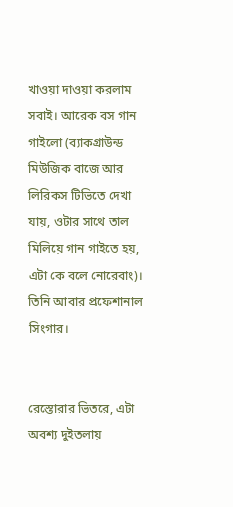খাওয়া দাওয়া করলাম সবাই। আরেক বস গান গাইলো (ব্যাকগ্রাউন্ড মিউজিক বাজে আর লিরিকস টিভিতে দেখা যায়, ওটার সাথে তাল মিলিয়ে গান গাইতে হয়, এটা কে বলে নোরেবাং)। তিনি আবার প্রফেশানাল সিংগার।


রেস্তোরার ভিতরে, এটা অবশ্য দুইতলায়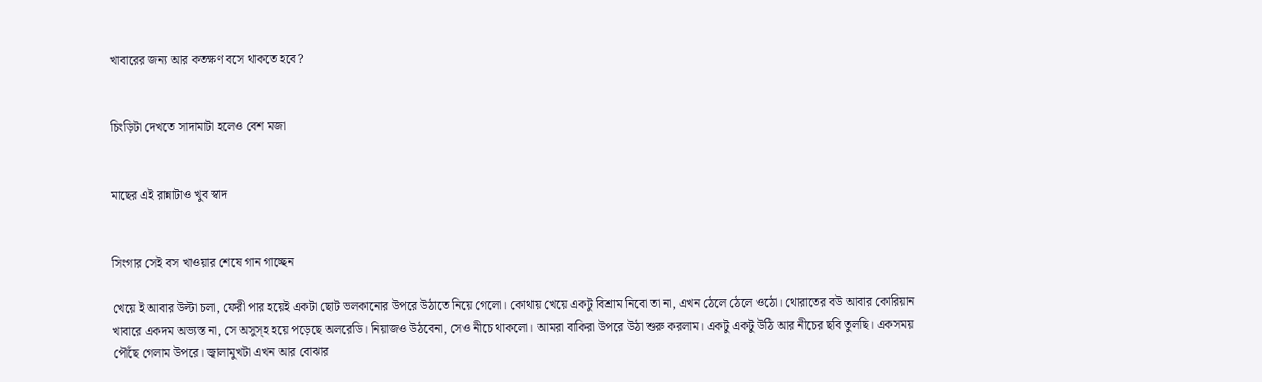খাবারের জন্য আর কতক্ষণ বসে থাকতে হবে?


চিংড়িটা দেখতে সাদামাটা হলেও বেশ মজা


মাছের এই রান্নাটাও খুব স্বাদ


সিংগার সেই বস খাওয়ার শেষে গান গাচ্ছেন

খেয়ে ই আবার উল্টা চলা, ফেরী পার হয়েই একটা ছোট ভলকানোর উপরে উঠাতে নিয়ে গেলো। কোথায় খেয়ে একটু বিশ্রাম নিবো তা না, এখন ঠেলে ঠেলে ওঠো। থোরাতের বউ আবার কোরিয়ান খাবারে একদম অভ্যস্ত না, সে অসুস্হ হয়ে পড়েছে অলরেডি। নিয়াজও উঠবেনা, সেও নীচে থাকলো। আমরা বাকিরা উপরে উঠা শুরু করলাম। একটু একটু উঠি আর নীচের ছবি তুলছি। একসময় পৌঁছে গেলাম উপরে। জ্বালামুখটা এখন আর বোঝার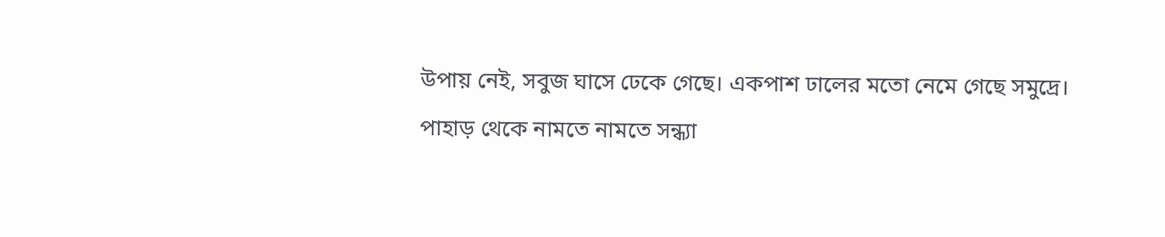উপায় নেই, সবুজ ঘাসে ঢেকে গেছে। একপাশ ঢালের মতো নেমে গেছে সমুদ্রে। পাহাড় থেকে নামতে নামতে সন্ধ্যা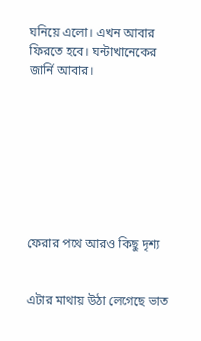ঘনিয়ে এলো। এখন আবার ফিরতে হবে। ঘন্টাখানেকের জার্নি আবার।








ফেরার পথে আরও কিছু দৃশ্য


এটার মাথায় উঠা লেগেছে ভাত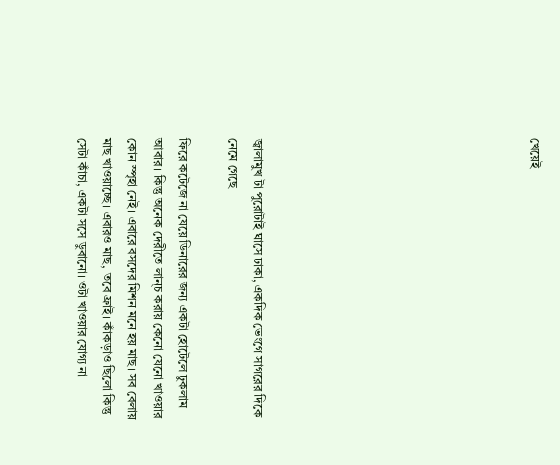খেয়েই










জ্বালামুখ টা পুরোটাই ঘাসে ঢাকা, একদিক ভেংগে সাগরের দিকে নেমে গেছে

ফিরে কটেজে না যেয়ে ডিনারের জন্য একটা হোটেলে ঢুকলাম আবার। কিন্তু অনেক দেরীতে লান্চ করায় কেনো যেনো খাওয়ার কোন স্পৃহা নেই। এবারে বসদের মিশন মনে হয় মাছ। সব বেলায় মাছ খাওয়াচ্ছে। এবারও মাছ, তবে ফ্রাই। কাঁকড়াও ছিলো কিন্তু সেটা কাঁচা, একটা সসে ডুবানো। ওটা খাওয়ার যোগ্য না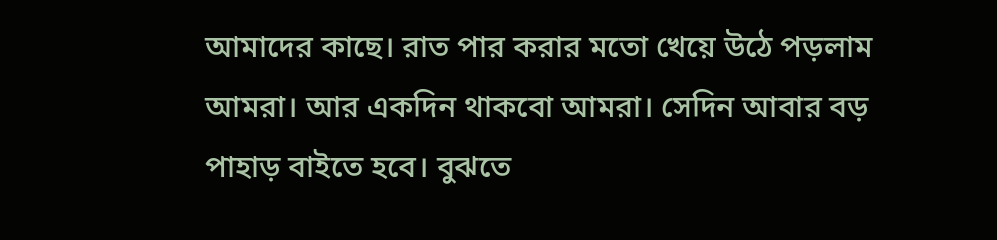আমাদের কাছে। রাত পার করার মতো খেয়ে উঠে পড়লাম আমরা। আর একদিন থাকবো আমরা। সেদিন আবার বড় পাহাড় বাইতে হবে। বুঝতে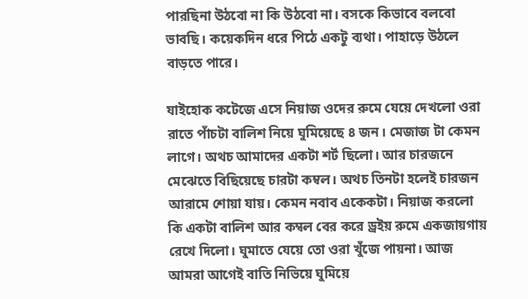পারছিনা উঠবো না কি উঠবো না। বসকে কিভাবে বলবো ভাবছি। কয়েকদিন ধরে পিঠে একটু ব্যথা। পাহাড়ে উঠলে বাড়তে পারে।

যাইহোক কটেজে এসে নিয়াজ ওদের রুমে যেয়ে দেখলো ওরা রাতে পাঁচটা বালিশ নিয়ে ঘুমিয়েছে ৪ জন। মেজাজ টা কেমন লাগে। অথচ আমাদের একটা শর্ট ছিলো। আর চারজনে মেঝেতে বিছিয়েছে চারটা কম্বল। অথচ তিনটা হলেই চারজন আরামে শোয়া যায়। কেমন নবাব একেকটা। নিয়াজ করলো কি একটা বালিশ আর কম্বল বের করে ড্রইয় রুমে একজায়গায় রেখে দিলো। ঘুমাতে যেয়ে তো ওরা খুঁজে পায়না। আজ আমরা আগেই বাতি নিভিয়ে ঘুমিয়ে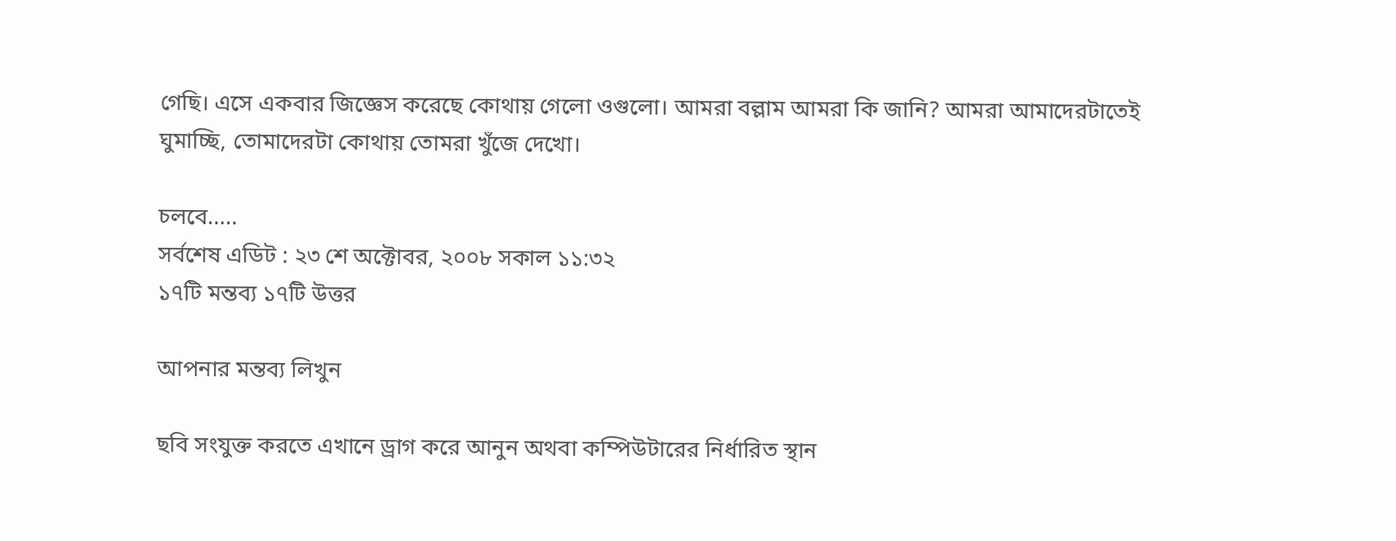গেছি। এসে একবার জিজ্ঞেস করেছে কোথায় গেলো ওগুলো। আমরা বল্লাম আমরা কি জানি? আমরা আমাদেরটাতেই ঘুমাচ্ছি, তোমাদেরটা কোথায় তোমরা খুঁজে দেখো।

চলবে.....
সর্বশেষ এডিট : ২৩ শে অক্টোবর, ২০০৮ সকাল ১১:৩২
১৭টি মন্তব্য ১৭টি উত্তর

আপনার মন্তব্য লিখুন

ছবি সংযুক্ত করতে এখানে ড্রাগ করে আনুন অথবা কম্পিউটারের নির্ধারিত স্থান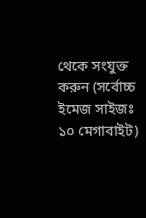থেকে সংযুক্ত করুন (সর্বোচ্চ ইমেজ সাইজঃ ১০ মেগাবাইট)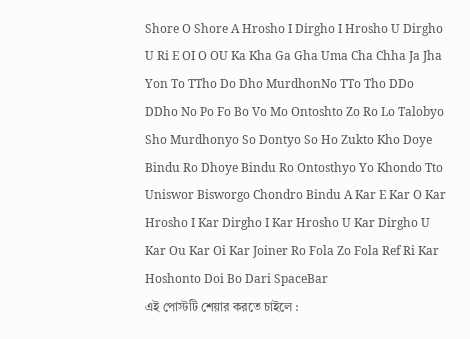Shore O Shore A Hrosho I Dirgho I Hrosho U Dirgho U Ri E OI O OU Ka Kha Ga Gha Uma Cha Chha Ja Jha Yon To TTho Do Dho MurdhonNo TTo Tho DDo DDho No Po Fo Bo Vo Mo Ontoshto Zo Ro Lo Talobyo Sho Murdhonyo So Dontyo So Ho Zukto Kho Doye Bindu Ro Dhoye Bindu Ro Ontosthyo Yo Khondo Tto Uniswor Bisworgo Chondro Bindu A Kar E Kar O Kar Hrosho I Kar Dirgho I Kar Hrosho U Kar Dirgho U Kar Ou Kar Oi Kar Joiner Ro Fola Zo Fola Ref Ri Kar Hoshonto Doi Bo Dari SpaceBar
এই পোস্টটি শেয়ার করতে চাইলে :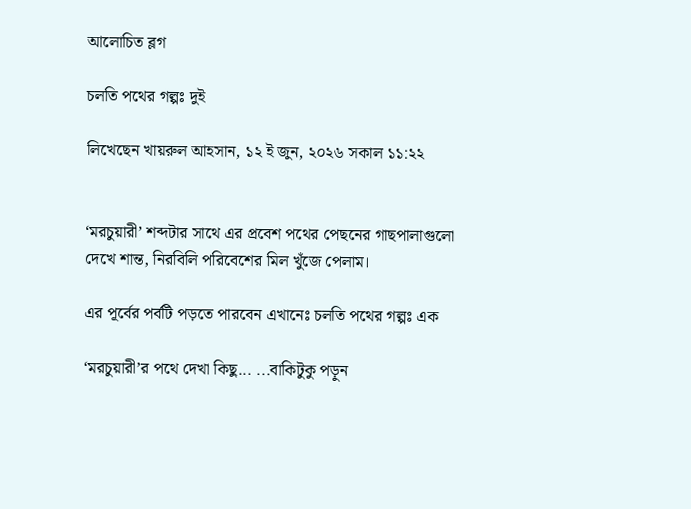আলোচিত ব্লগ

চলতি পথের গল্পঃ দুই

লিখেছেন খায়রুল আহসান, ১২ ই জুন, ২০২৬ সকাল ১১:২২


‘মরচুয়ারী’ শব্দটার সাথে এর প্রবেশ পথের পেছনের গাছপালাগুলো দেখে শান্ত, নিরবিলি পরিবেশের মিল খুঁজে পেলাম।

এর পূর্বের পর্বটি পড়তে পারবেন এখানেঃ চলতি পথের গল্পঃ এক

‘মরচুয়ারী’র পথে দেখা কিছু... ...বাকিটুকু পড়ুন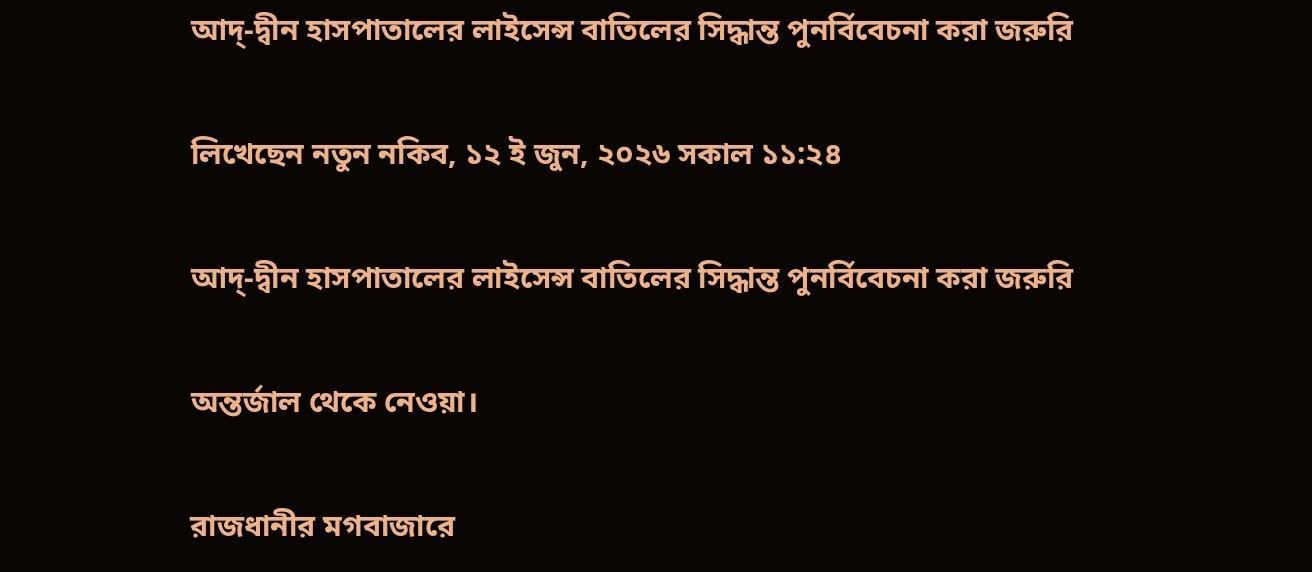আদ্-দ্বীন হাসপাতালের লাইসেন্স বাতিলের সিদ্ধান্ত পুনর্বিবেচনা করা জরুরি

লিখেছেন নতুন নকিব, ১২ ই জুন, ২০২৬ সকাল ১১:২৪

আদ্-দ্বীন হাসপাতালের লাইসেন্স বাতিলের সিদ্ধান্ত পুনর্বিবেচনা করা জরুরি

অন্তর্জাল থেকে নেওয়া।

রাজধানীর মগবাজারে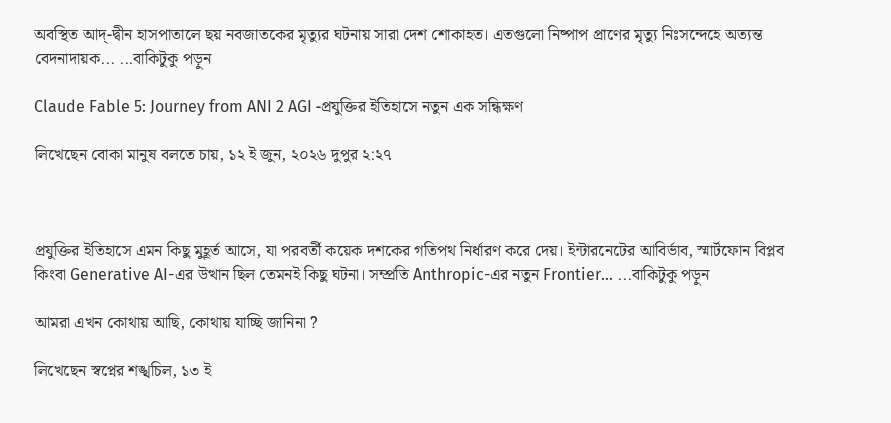অবস্থিত আদ্-দ্বীন হাসপাতালে ছয় নবজাতকের মৃত্যুর ঘটনায় সারা দেশ শোকাহত। এতগুলো নিষ্পাপ প্রাণের মৃত্যু নিঃসন্দেহে অত্যন্ত বেদনাদায়ক... ...বাকিটুকু পড়ুন

Claude Fable 5: Journey from ANI 2 AGI -প্রযুক্তির ইতিহাসে নতুন এক সন্ধিক্ষণ

লিখেছেন বোকা মানুষ বলতে চায়, ১২ ই জুন, ২০২৬ দুপুর ২:২৭



প্রযুক্তির ইতিহাসে এমন কিছু মুহূর্ত আসে, যা পরবর্তী কয়েক দশকের গতিপথ নির্ধারণ করে দেয়। ইন্টারনেটের আবির্ভাব, স্মার্টফোন বিপ্লব কিংবা Generative AI-এর উত্থান ছিল তেমনই কিছু ঘটনা। সম্প্রতি Anthropic-এর নতুন Frontier... ...বাকিটুকু পড়ুন

আমরা এখন কোথায় আছি, কোথায় যাচ্ছি জানিনা ?

লিখেছেন স্বপ্নের শঙ্খচিল, ১৩ ই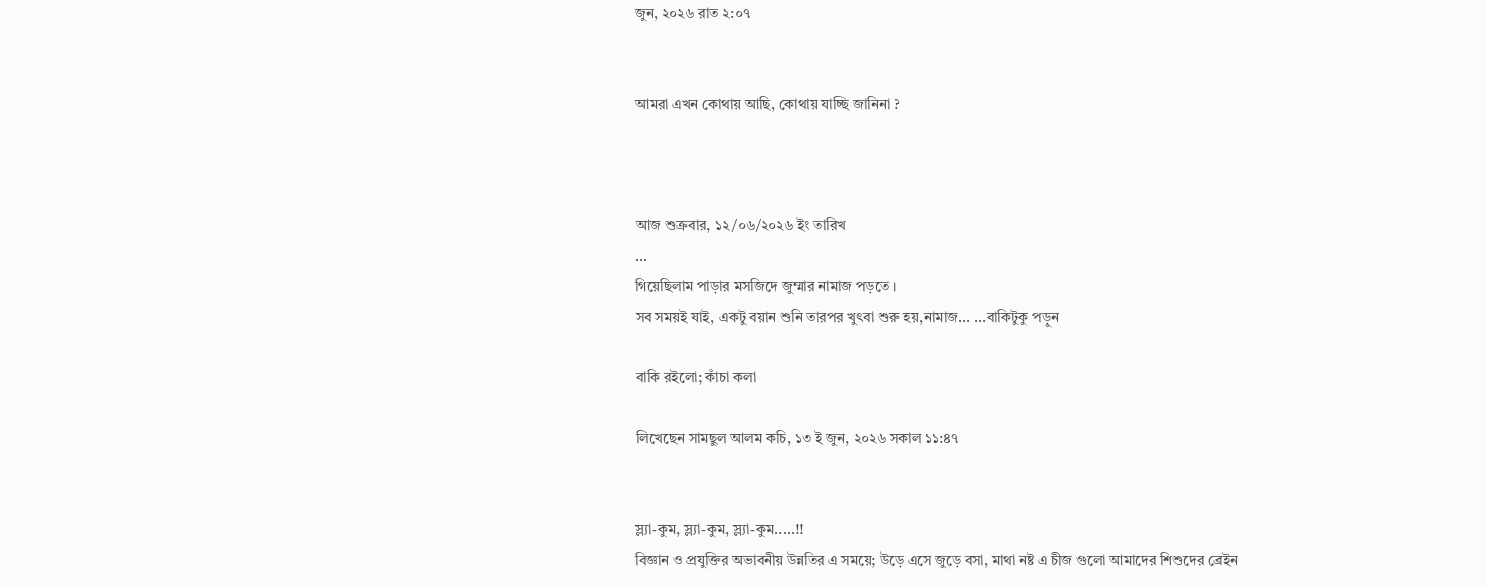জুন, ২০২৬ রাত ২:০৭


আমরা এখন কোথায় আছি, কোথায় যাচ্ছি জানিনা ?



আজ শুক্রবার, ১২/০৬/২০২৬ ইং তারিখ
...
গিয়েছিলাম পাড়ার মসজিদে জুম্মার নামাজ পড়তে ।
সব সময়ই যাই, একটু বয়ান শুনি তারপর খুৎবা শুরু হয়,নামাজ... ...বাকিটুকু পড়ুন

বাকি রইলো; কাঁচা কলা

লিখেছেন সামছুল আলম কচি, ১৩ ই জুন, ২০২৬ সকাল ১১:৪৭


স্ল্যা-কুম, স্ল্যা-কুম, স্ল্যা-কুম.....!!
বিজ্ঞান ও প্রযুক্তির অভাবনীয় উন্নতির এ সময়ে; উড়ে এসে জুড়ে বসা, মাথা নষ্ট এ চীজ গুলো আমাদের শিশুদের ব্রেইন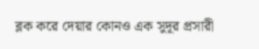ব্লক করে দেয়ার কোনও এক সুদূর প্রসারী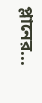প্লানের...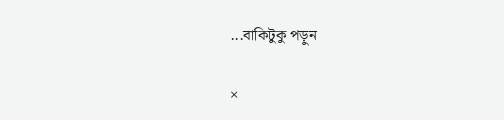...বাকিটুকু পড়ুন

×